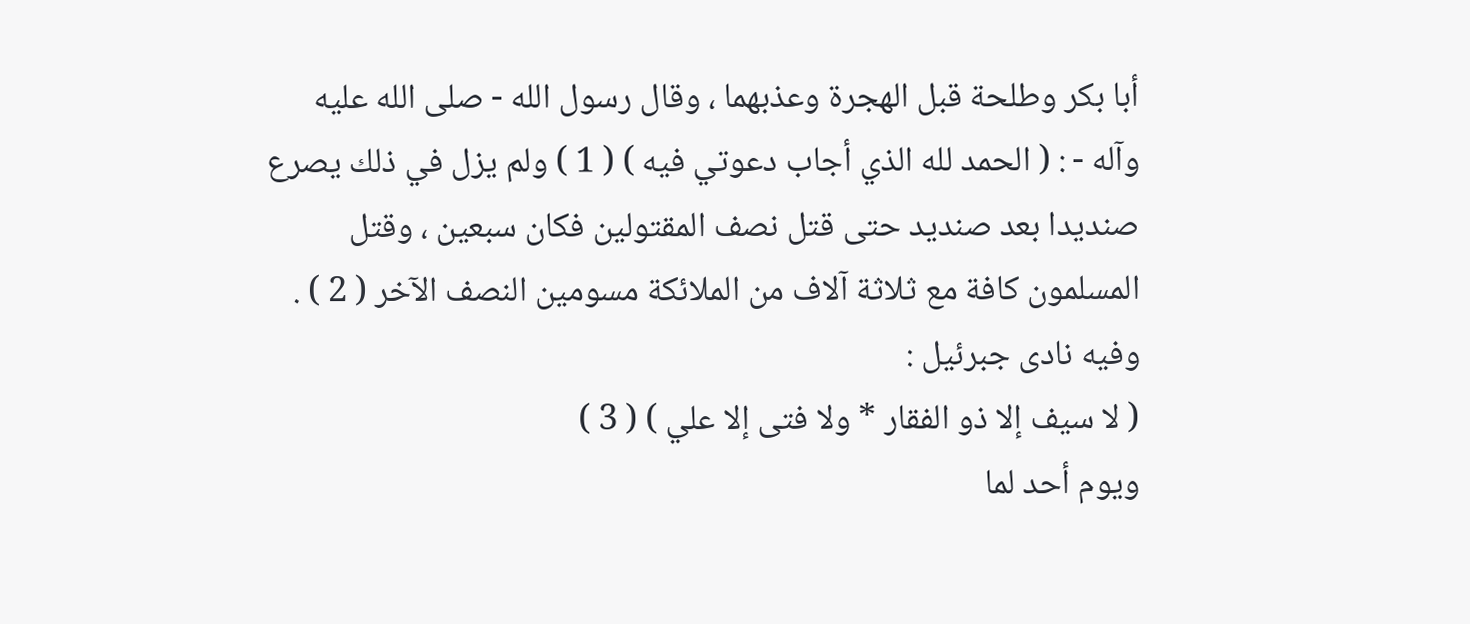أبا بكر وطلحة قبل الهجرة وعذبهما ، وقال رسول الله - صلى الله عليه
وآله - : ( الحمد لله الذي أجاب دعوتي فيه ) ( 1 ) ولم يزل في ذلك يصرع
صنديدا بعد صنديد حتى قتل نصف المقتولين فكان سبعين ، وقتل
المسلمون كافة مع ثلاثة آلاف من الملائكة مسومين النصف الآخر ( 2 ) .
وفيه نادى جبرئيل :
( لا سيف إلا ذو الفقار * ولا فتى إلا علي ) ( 3 )
ويوم أحد لما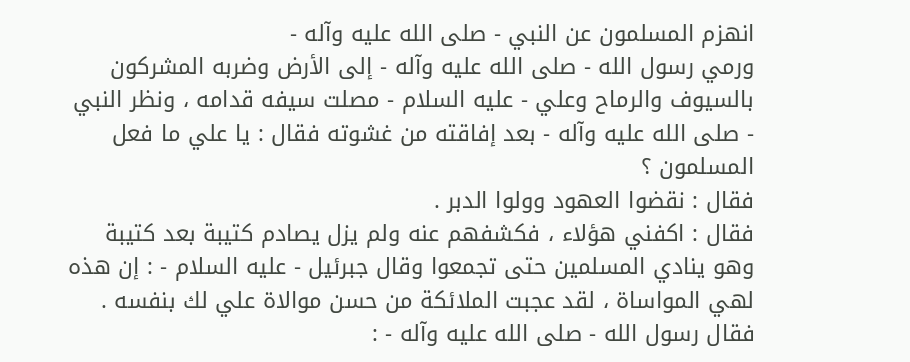انهزم المسلمون عن النبي - صلى الله عليه وآله -
ورمي رسول الله - صلى الله عليه وآله - إلى الأرض وضربه المشركون
بالسيوف والرماح وعلي - عليه السلام - مصلت سيفه قدامه ، ونظر النبي
- صلى الله عليه وآله - بعد إفاقته من غشوته فقال : يا علي ما فعل
المسلمون ؟
فقال : نقضوا العهود وولوا الدبر .
فقال : اكفني هؤلاء ، فكشفهم عنه ولم يزل يصادم كتيبة بعد كتيبة
وهو ينادي المسلمين حتى تجمعوا وقال جبرئيل - عليه السلام - : إن هذه
لهي المواساة ، لقد عجبت الملائكة من حسن موالاة علي لك بنفسه .
فقال رسول الله - صلى الله عليه وآله - :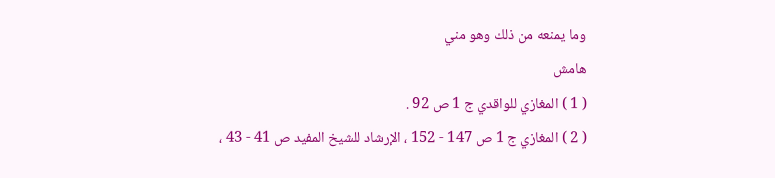وما يمنعه من ذلك وهو مني
هامش
( 1 ) المغازي للواقدي ج 1 ص 92 .
( 2 ) المغازي ج 1 ص 147 - 152 ، الإرشاد للشيخ المفيد ص 41 - 43 ،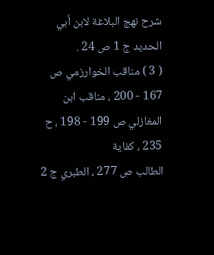شرح نهج البلاغة لابن أبي الحديد ج 1 ص 24 .
( 3 ) مناقب الخوارزمي ص 167 - 200 ، مناقب ابن المغازلي ص 199 - 198 ، ح 235 ، كفاية
الطالب ص 277 ، الطبري ج 2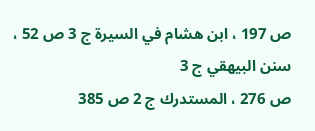ص 197 ، ابن هشام في السيرة ج 3 ص 52 ، سنن البيهقي ج 3
ص 276 ، المستدرك ج 2 ص 385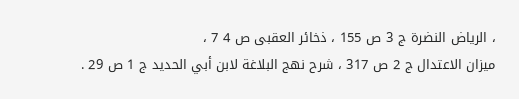، الرياض النضرة ج 3 ص 155 ، ذخائر العقبى ص 4 7 ،
ميزان الاعتدال ج 2 ص 317 ، شرح نهج البلاغة لابن أبي الحديد ج 1 ص 29 .